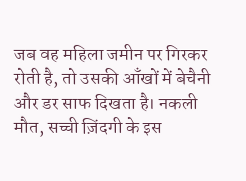जब वह महिला जमीन पर गिरकर रोती है, तो उसकी आँखों में बेचैनी और डर साफ दिखता है। नकली मौत, सच्ची ज़िंदगी के इस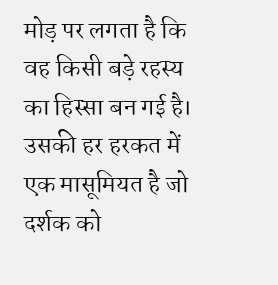मोड़ पर लगता है कि वह किसी बड़े रहस्य का हिस्सा बन गई है। उसकी हर हरकत में एक मासूमियत है जो दर्शक को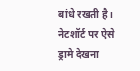बांधे रखती है। नेटशॉर्ट पर ऐसे ड्रामे देखना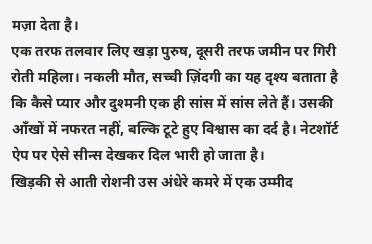मज़ा देता है।
एक तरफ तलवार लिए खड़ा पुरुष, दूसरी तरफ जमीन पर गिरी रोती महिला। नकली मौत, सच्ची ज़िंदगी का यह दृश्य बताता है कि कैसे प्यार और दुश्मनी एक ही सांस में सांस लेते हैं। उसकी आँखों में नफरत नहीं, बल्कि टूटे हुए विश्वास का दर्द है। नेटशॉर्ट ऐप पर ऐसे सीन्स देखकर दिल भारी हो जाता है।
खिड़की से आती रोशनी उस अंधेरे कमरे में एक उम्मीद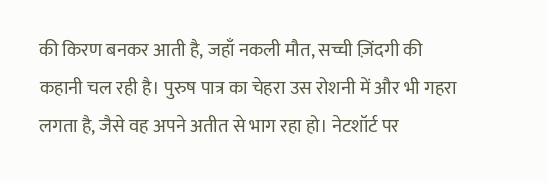की किरण बनकर आती है, जहाँ नकली मौत, सच्ची ज़िंदगी की कहानी चल रही है। पुरुष पात्र का चेहरा उस रोशनी में और भी गहरा लगता है, जैसे वह अपने अतीत से भाग रहा हो। नेटशॉर्ट पर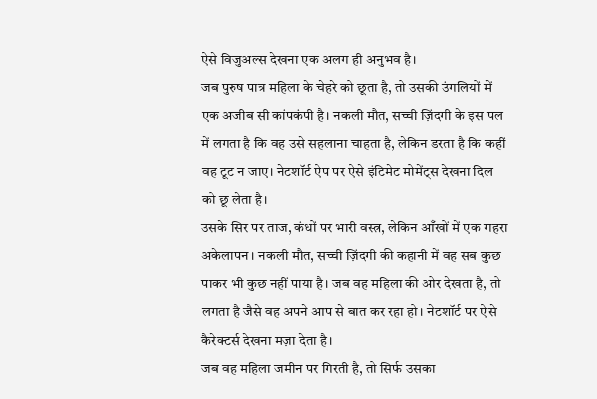ऐसे विजुअल्स देखना एक अलग ही अनुभव है।
जब पुरुष पात्र महिला के चेहरे को छूता है, तो उसकी उंगलियों में एक अजीब सी कांपकंपी है। नकली मौत, सच्ची ज़िंदगी के इस पल में लगता है कि वह उसे सहलाना चाहता है, लेकिन डरता है कि कहीं वह टूट न जाए। नेटशॉर्ट ऐप पर ऐसे इंटिमेट मोमेंट्स देखना दिल को छू लेता है।
उसके सिर पर ताज, कंधों पर भारी वस्त्र, लेकिन आँखों में एक गहरा अकेलापन। नकली मौत, सच्ची ज़िंदगी की कहानी में वह सब कुछ पाकर भी कुछ नहीं पाया है। जब वह महिला की ओर देखता है, तो लगता है जैसे वह अपने आप से बात कर रहा हो। नेटशॉर्ट पर ऐसे कैरेक्टर्स देखना मज़ा देता है।
जब वह महिला जमीन पर गिरती है, तो सिर्फ उसका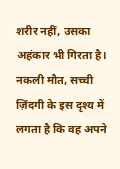शरीर नहीं, उसका अहंकार भी गिरता है। नकली मौत, सच्ची ज़िंदगी के इस दृश्य में लगता है कि वह अपने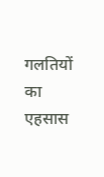गलतियों का एहसास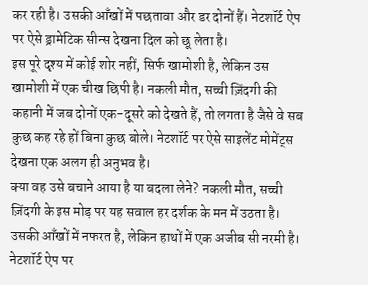कर रही है। उसकी आँखों में पछतावा और डर दोनों हैं। नेटशॉर्ट ऐप पर ऐसे ड्रामेटिक सीन्स देखना दिल को छू लेता है।
इस पूरे दृश्य में कोई शोर नहीं, सिर्फ खामोशी है, लेकिन उस खामोशी में एक चीख छिपी है। नकली मौत, सच्ची ज़िंदगी की कहानी में जब दोनों एक-दूसरे को देखते हैं, तो लगता है जैसे वे सब कुछ कह रहे हों बिना कुछ बोले। नेटशॉर्ट पर ऐसे साइलेंट मोमेंट्स देखना एक अलग ही अनुभव है।
क्या वह उसे बचाने आया है या बदला लेने? नकली मौत, सच्ची ज़िंदगी के इस मोड़ पर यह सवाल हर दर्शक के मन में उठता है। उसकी आँखों में नफरत है, लेकिन हाथों में एक अजीब सी नरमी है। नेटशॉर्ट ऐप पर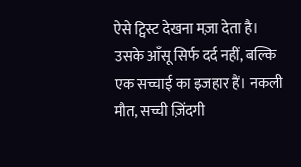ऐसे ट्विस्ट देखना मज़ा देता है।
उसके आँसू सिर्फ दर्द नहीं, बल्कि एक सच्चाई का इजहार हैं। नकली मौत, सच्ची ज़िंदगी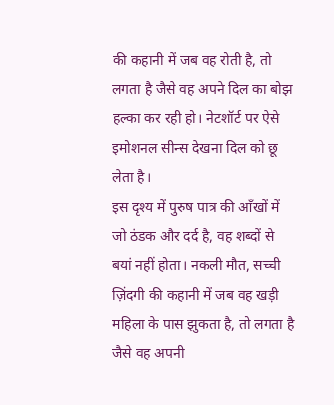की कहानी में जब वह रोती है, तो लगता है जैसे वह अपने दिल का बोझ हल्का कर रही हो। नेटशॉर्ट पर ऐसे इमोशनल सीन्स देखना दिल को छू लेता है।
इस दृश्य में पुरुष पात्र की आँखों में जो ठंडक और दर्द है, वह शब्दों से बयां नहीं होता। नकली मौत, सच्ची ज़िंदगी की कहानी में जब वह खड़ी महिला के पास झुकता है, तो लगता है जैसे वह अपनी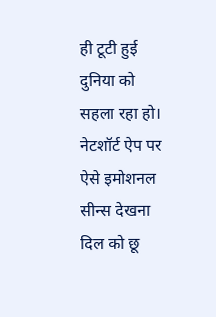ही टूटी हुई दुनिया को सहला रहा हो। नेटशॉर्ट ऐप पर ऐसे इमोशनल सीन्स देखना दिल को छू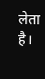लेता है।